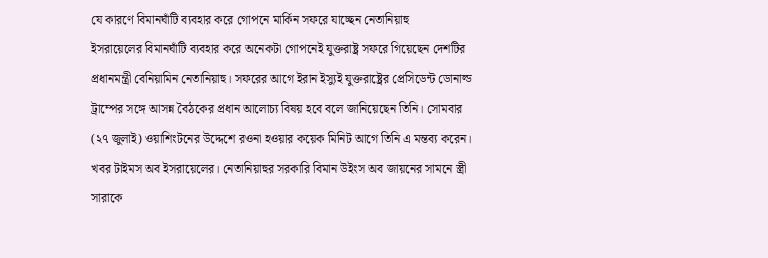যে কারণে বিমানঘাঁটি ব্যবহার করে গোপনে মার্কিন সফরে যাচ্ছেন নেতানিয়াহু
ইসরায়েলের বিমানঘাঁটি ব্যবহার করে অনেকটা গোপনেই যুক্তরাষ্ট্র সফরে গিয়েছেন দেশটির প্রধানমন্ত্রী বেনিয়ামিন নেতানিয়াহু। সফরের আগে ইরান ইস্যুই যুক্তরাষ্ট্রের প্রেসিডেন্ট ডোনাল্ড ট্রাম্পের সঙ্গে আসন্ন বৈঠকের প্রধান আলোচ্য বিষয় হবে বলে জানিয়েছেন তিনি। সোমবার (২৭ জুলাই) ওয়াশিংটনের উদ্দেশে রওনা হওয়ার কয়েক মিনিট আগে তিনি এ মন্তব্য করেন। খবর টাইমস অব ইসরায়েলের। নেতানিয়াহুর সরকারি বিমান উইংস অব জায়নের সামনে স্ত্রী সারাকে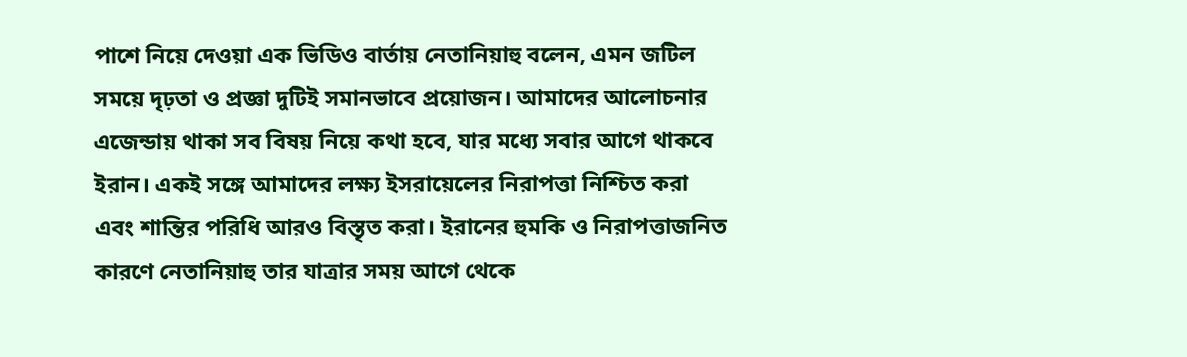পাশে নিয়ে দেওয়া এক ভিডিও বার্তায় নেতানিয়াহু বলেন, এমন জটিল সময়ে দৃঢ়তা ও প্রজ্ঞা দুটিই সমানভাবে প্রয়োজন। আমাদের আলোচনার এজেন্ডায় থাকা সব বিষয় নিয়ে কথা হবে, যার মধ্যে সবার আগে থাকবে ইরান। একই সঙ্গে আমাদের লক্ষ্য ইসরায়েলের নিরাপত্তা নিশ্চিত করা এবং শান্তির পরিধি আরও বিস্তৃত করা। ইরানের হুমকি ও নিরাপত্তাজনিত কারণে নেতানিয়াহু তার যাত্রার সময় আগে থেকে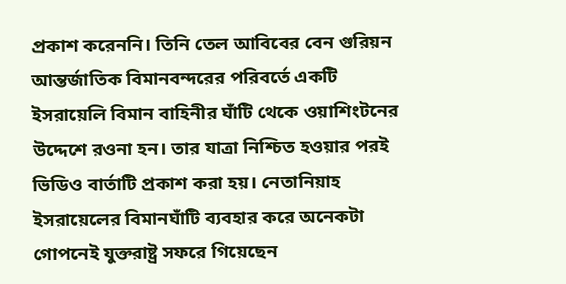প্রকাশ করেননি। তিনি তেল আবিবের বেন গুরিয়ন আন্তর্জাতিক বিমানবন্দরের পরিবর্তে একটি ইসরায়েলি বিমান বাহিনীর ঘাঁটি থেকে ওয়াশিংটনের উদ্দেশে রওনা হন। তার যাত্রা নিশ্চিত হওয়ার পরই ভিডিও বার্তাটি প্রকাশ করা হয়। নেতানিয়াহ
ইসরায়েলের বিমানঘাঁটি ব্যবহার করে অনেকটা গোপনেই যুক্তরাষ্ট্র সফরে গিয়েছেন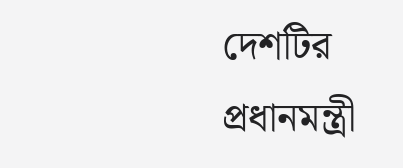দেশটির প্রধানমন্ত্রী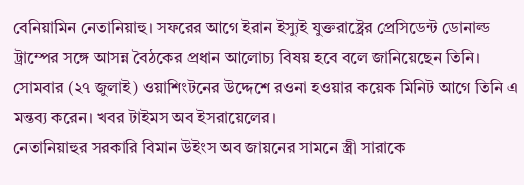বেনিয়ামিন নেতানিয়াহু। সফরের আগে ইরান ইস্যুই যুক্তরাষ্ট্রের প্রেসিডেন্ট ডোনাল্ড ট্রাম্পের সঙ্গে আসন্ন বৈঠকের প্রধান আলোচ্য বিষয় হবে বলে জানিয়েছেন তিনি। সোমবার (২৭ জুলাই) ওয়াশিংটনের উদ্দেশে রওনা হওয়ার কয়েক মিনিট আগে তিনি এ মন্তব্য করেন। খবর টাইমস অব ইসরায়েলের।
নেতানিয়াহুর সরকারি বিমান উইংস অব জায়নের সামনে স্ত্রী সারাকে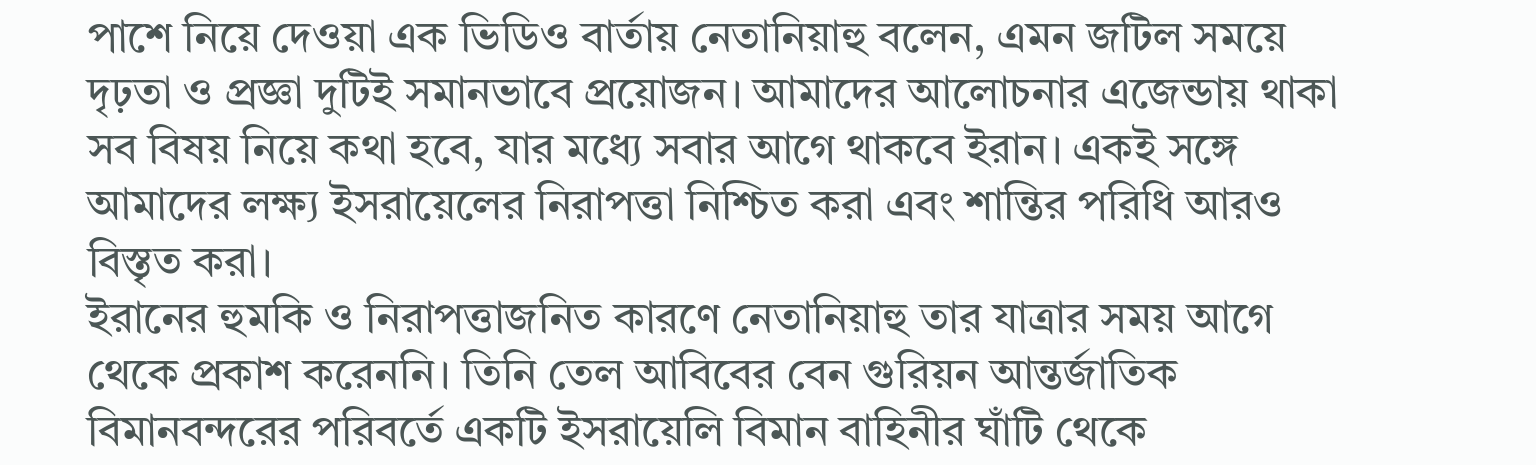পাশে নিয়ে দেওয়া এক ভিডিও বার্তায় নেতানিয়াহু বলেন, এমন জটিল সময়ে দৃঢ়তা ও প্রজ্ঞা দুটিই সমানভাবে প্রয়োজন। আমাদের আলোচনার এজেন্ডায় থাকা সব বিষয় নিয়ে কথা হবে, যার মধ্যে সবার আগে থাকবে ইরান। একই সঙ্গে আমাদের লক্ষ্য ইসরায়েলের নিরাপত্তা নিশ্চিত করা এবং শান্তির পরিধি আরও বিস্তৃত করা।
ইরানের হুমকি ও নিরাপত্তাজনিত কারণে নেতানিয়াহু তার যাত্রার সময় আগে থেকে প্রকাশ করেননি। তিনি তেল আবিবের বেন গুরিয়ন আন্তর্জাতিক বিমানবন্দরের পরিবর্তে একটি ইসরায়েলি বিমান বাহিনীর ঘাঁটি থেকে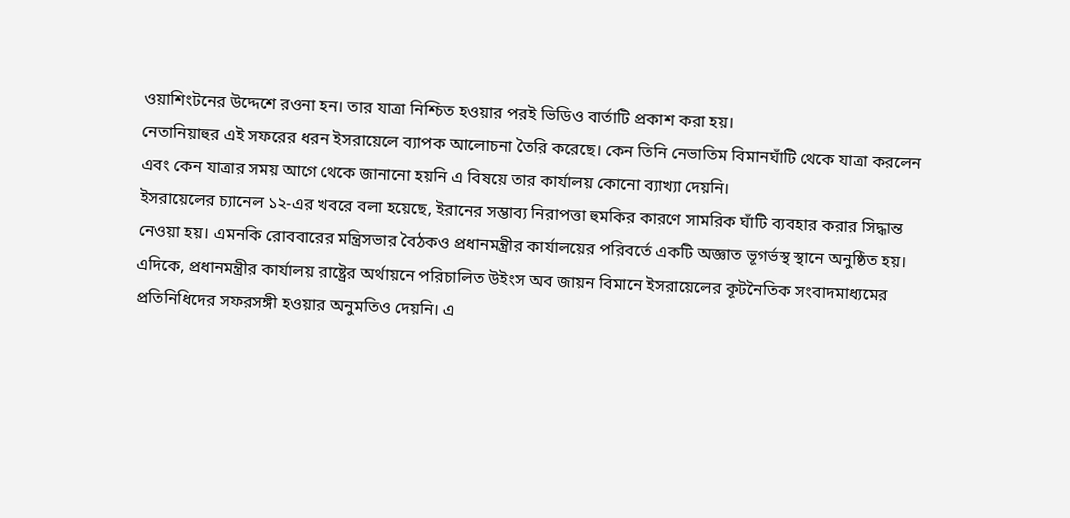ওয়াশিংটনের উদ্দেশে রওনা হন। তার যাত্রা নিশ্চিত হওয়ার পরই ভিডিও বার্তাটি প্রকাশ করা হয়।
নেতানিয়াহুর এই সফরের ধরন ইসরায়েলে ব্যাপক আলোচনা তৈরি করেছে। কেন তিনি নেভাতিম বিমানঘাঁটি থেকে যাত্রা করলেন এবং কেন যাত্রার সময় আগে থেকে জানানো হয়নি এ বিষয়ে তার কার্যালয় কোনো ব্যাখ্যা দেয়নি।
ইসরায়েলের চ্যানেল ১২-এর খবরে বলা হয়েছে, ইরানের সম্ভাব্য নিরাপত্তা হুমকির কারণে সামরিক ঘাঁটি ব্যবহার করার সিদ্ধান্ত নেওয়া হয়। এমনকি রোববারের মন্ত্রিসভার বৈঠকও প্রধানমন্ত্রীর কার্যালয়ের পরিবর্তে একটি অজ্ঞাত ভূগর্ভস্থ স্থানে অনুষ্ঠিত হয়।
এদিকে, প্রধানমন্ত্রীর কার্যালয় রাষ্ট্রের অর্থায়নে পরিচালিত উইংস অব জায়ন বিমানে ইসরায়েলের কূটনৈতিক সংবাদমাধ্যমের প্রতিনিধিদের সফরসঙ্গী হওয়ার অনুমতিও দেয়নি। এ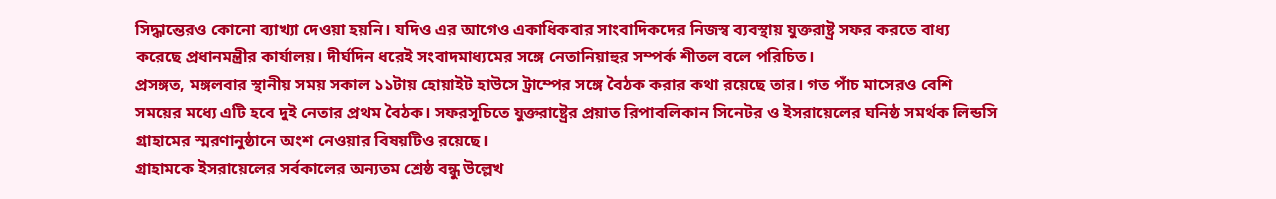সিদ্ধান্তেরও কোনো ব্যাখ্যা দেওয়া হয়নি। যদিও এর আগেও একাধিকবার সাংবাদিকদের নিজস্ব ব্যবস্থায় যুক্তরাষ্ট্র সফর করতে বাধ্য করেছে প্রধানমন্ত্রীর কার্যালয়। দীর্ঘদিন ধরেই সংবাদমাধ্যমের সঙ্গে নেতানিয়াহুর সম্পর্ক শীতল বলে পরিচিত।
প্রসঙ্গত, মঙ্গলবার স্থানীয় সময় সকাল ১১টায় হোয়াইট হাউসে ট্রাম্পের সঙ্গে বৈঠক করার কথা রয়েছে তার। গত পাঁচ মাসেরও বেশি সময়ের মধ্যে এটি হবে দুই নেতার প্রথম বৈঠক। সফরসূচিতে যুক্তরাষ্ট্রের প্রয়াত রিপাবলিকান সিনেটর ও ইসরায়েলের ঘনিষ্ঠ সমর্থক লিন্ডসি গ্রাহামের স্মরণানুষ্ঠানে অংশ নেওয়ার বিষয়টিও রয়েছে।
গ্রাহামকে ইসরায়েলের সর্বকালের অন্যতম শ্রেষ্ঠ বন্ধু উল্লেখ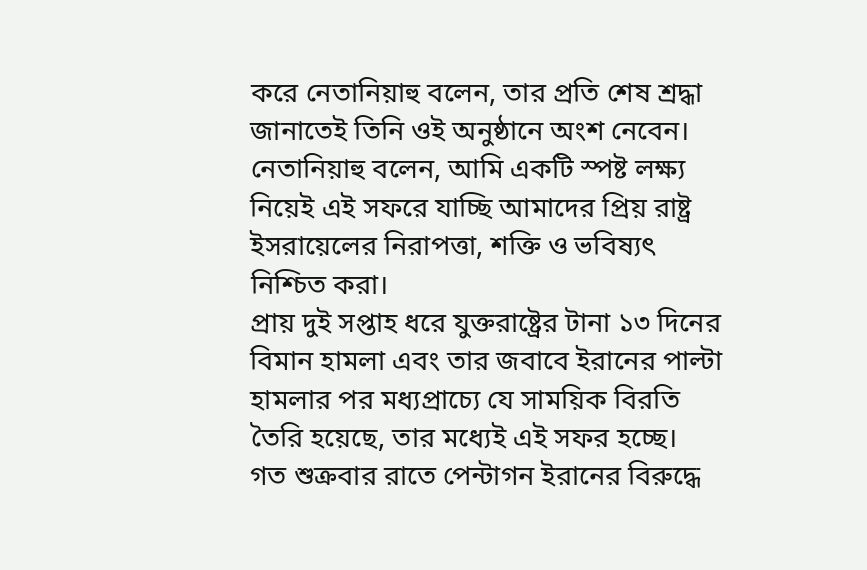করে নেতানিয়াহু বলেন, তার প্রতি শেষ শ্রদ্ধা জানাতেই তিনি ওই অনুষ্ঠানে অংশ নেবেন।
নেতানিয়াহু বলেন, আমি একটি স্পষ্ট লক্ষ্য নিয়েই এই সফরে যাচ্ছি আমাদের প্রিয় রাষ্ট্র ইসরায়েলের নিরাপত্তা, শক্তি ও ভবিষ্যৎ নিশ্চিত করা।
প্রায় দুই সপ্তাহ ধরে যুক্তরাষ্ট্রের টানা ১৩ দিনের বিমান হামলা এবং তার জবাবে ইরানের পাল্টা হামলার পর মধ্যপ্রাচ্যে যে সাময়িক বিরতি তৈরি হয়েছে, তার মধ্যেই এই সফর হচ্ছে।
গত শুক্রবার রাতে পেন্টাগন ইরানের বিরুদ্ধে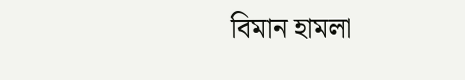বিমান হামলা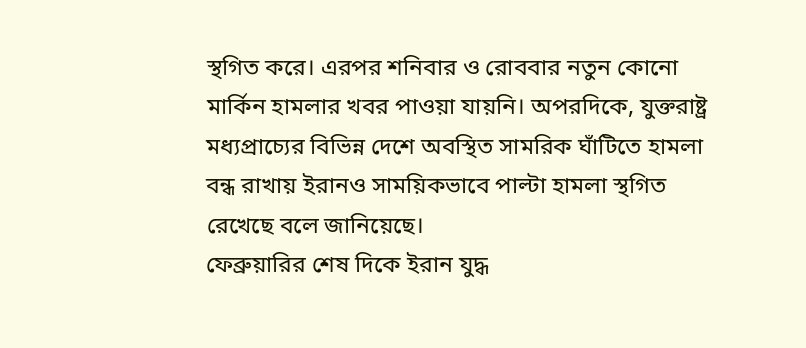স্থগিত করে। এরপর শনিবার ও রোববার নতুন কোনো মার্কিন হামলার খবর পাওয়া যায়নি। অপরদিকে, যুক্তরাষ্ট্র মধ্যপ্রাচ্যের বিভিন্ন দেশে অবস্থিত সামরিক ঘাঁটিতে হামলা বন্ধ রাখায় ইরানও সাময়িকভাবে পাল্টা হামলা স্থগিত রেখেছে বলে জানিয়েছে।
ফেব্রুয়ারির শেষ দিকে ইরান যুদ্ধ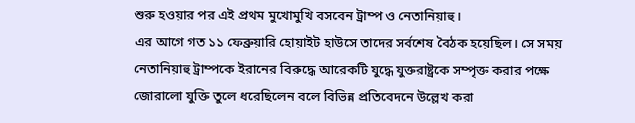শুরু হওয়ার পর এই প্রথম মুখোমুখি বসবেন ট্রাম্প ও নেতানিয়াহু।
এর আগে গত ১১ ফেব্রুয়ারি হোয়াইট হাউসে তাদের সর্বশেষ বৈঠক হয়েছিল। সে সময় নেতানিয়াহু ট্রাম্পকে ইরানের বিরুদ্ধে আরেকটি যুদ্ধে যুক্তরাষ্ট্রকে সম্পৃক্ত করার পক্ষে জোরালো যুক্তি তুলে ধরেছিলেন বলে বিভিন্ন প্রতিবেদনে উল্লেখ করা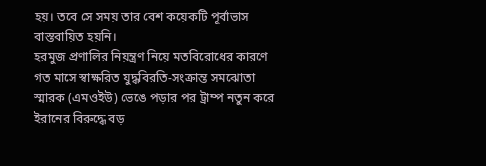হয়। তবে সে সময় তার বেশ কয়েকটি পূর্বাভাস বাস্তবায়িত হয়নি।
হরমুজ প্রণালির নিয়ন্ত্রণ নিয়ে মতবিরোধের কারণে গত মাসে স্বাক্ষরিত যুদ্ধবিরতি-সংক্রান্ত সমঝোতা স্মারক (এমওইউ) ভেঙে পড়ার পর ট্রাম্প নতুন করে ইরানের বিরুদ্ধে বড়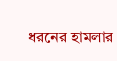ধরনের হামলার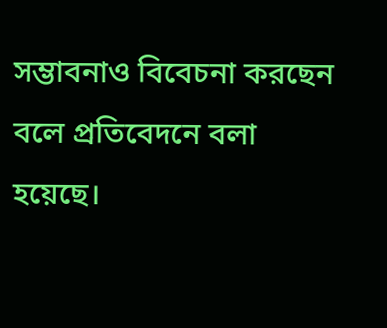সম্ভাবনাও বিবেচনা করছেন বলে প্রতিবেদনে বলা হয়েছে।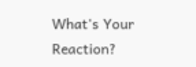What's Your Reaction?